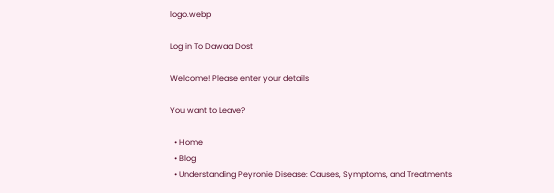logo.webp

Log in To Dawaa Dost

Welcome! Please enter your details

You want to Leave?

  • Home
  • Blog
  • Understanding Peyronie Disease: Causes, Symptoms, and Treatments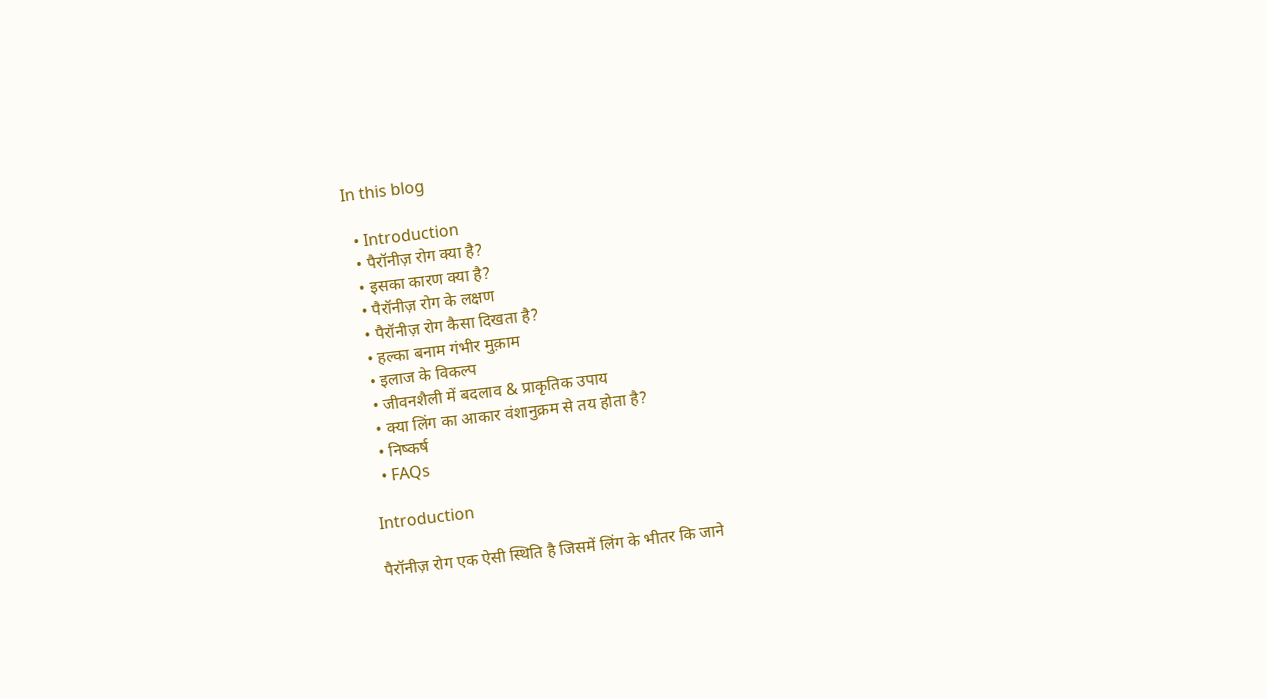In this blog

  • Introduction
  • पैरॉनीज़ रोग क्या है?
  • इसका कारण क्या है?
  • पैरॉनीज़ रोग के लक्षण
  • पैरॉनीज़ रोग कैसा दिखता है?
  • हल्का बनाम गंभीर मुक़ाम
  • इलाज के विकल्प
  • जीवनशैली में बदलाव & प्राकृतिक उपाय
  • क्या लिंग का आकार वंशानुक्रम से तय होता है?
  • निष्कर्ष
  • FAQs

Introduction

पैरॉनीज़ रोग एक ऐसी स्थिति है जिसमें लिंग के भीतर कि जाने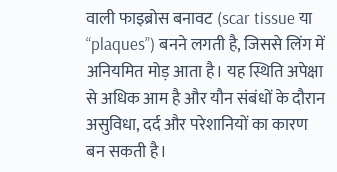वाली फाइब्रोस बनावट (scar tissue या “plaques”) बनने लगती है, जिससे लिंग में अनियमित मोड़ आता है। यह स्थिति अपेक्षा से अधिक आम है और यौन संबंधों के दौरान असुविधा, दर्द और परेशानियों का कारण बन सकती है।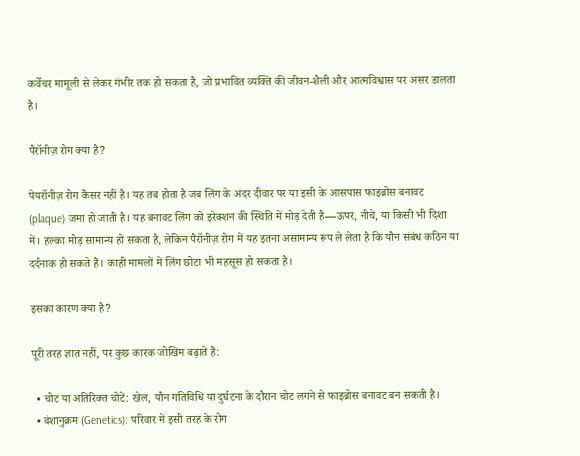कर्वेचर मामूली से लेकर गंभीर तक हो सकता है, जो प्रभावित व्यक्ति की जीवन‑शैली और आत्मविश्वास पर असर डालता है।

पैरॉनीज़ रोग क्या है?

पेयरॉनीज़ रोग कैंसर नहीं है। यह तब होता है जब लिंग के अंदर दीवार पर या इसी के आसपास फाइब्रोस बनावट (plaque) जमा हो जाती है। यह बनावट लिंग को इरेक्शन की स्थिति में मोड़ देती है—ऊपर, नीचे, या किसी भी दिशा में। हल्का मोड़ सामान्य हो सकता है, लेकिन पैरॉनीज़ रोग में यह इतना असामान्य रूप ले लेता है कि यौन संबंध कठिन या दर्दनाक हो सकते हैं। काही मामलों में लिंग छोटा भी महसूस हो सकता है।

इसका कारण क्या है?

पूरी तरह ज्ञात नहीं, पर कुछ कारक जोखिम बढ़ाते हैं:

  • चोट या अतिरिक्त चोटें: खेल, यौन गतिविधि या दुर्घटना के दौरान चोट लगने से फाइब्रोस बनावट बन सकती है।
  • वंशानुक्रम (Genetics): परिवार में इसी तरह के रोग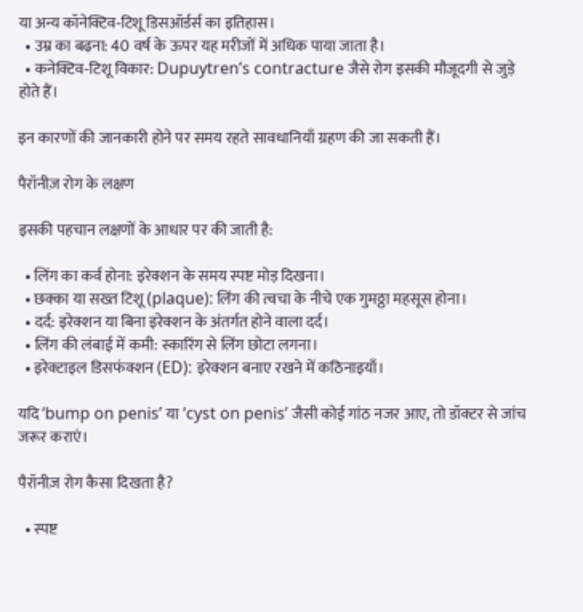या अन्य कॉनेक्टिव‑टिशू डिसऑर्डर्स का इतिहास।
  • उम्र का बढ़ना: 40 वर्ष के ऊपर यह मरीजों में अधिक पाया जाता है।
  • कनेक्टिव‑टिशू विकार: Dupuytren’s contracture जैसे रोग इसकी मौजूदगी से जुड़े होते हैं।

इन कारणों की जानकारी होने पर समय रहते सावधानियाँ ग्रहण की जा सकती हैं।

पैरॉनीज़ रोग के लक्षण

इसकी पहचान लक्षणों के आधार पर की जाती है:

  • लिंग का कर्व होना: इरेक्शन के समय स्पष्ट मोड़ दिखना।
  • छक्का या सख्त टिशू (plaque): लिंग की त्वचा के नीचे एक गुमठ्ठा महसूस होना।
  • दर्द: इरेक्शन या बिना इरेक्शन के अंतर्गत होने वाला दर्द।
  • लिंग की लंबाई में कमी: स्कारिंग से लिंग छोटा लगना।
  • इरेक्टाइल डिसफंक्शन (ED): इरेक्शन बनाए रखने में कठिनाइयाँ।

यदि ‘bump on penis’ या ‘cyst on penis’ जैसी कोई गांठ नजर आए, तो डॉक्टर से जांच जरूर कराएं।

पैरॉनीज़ रोग कैसा दिखता है?

  • स्पष्ट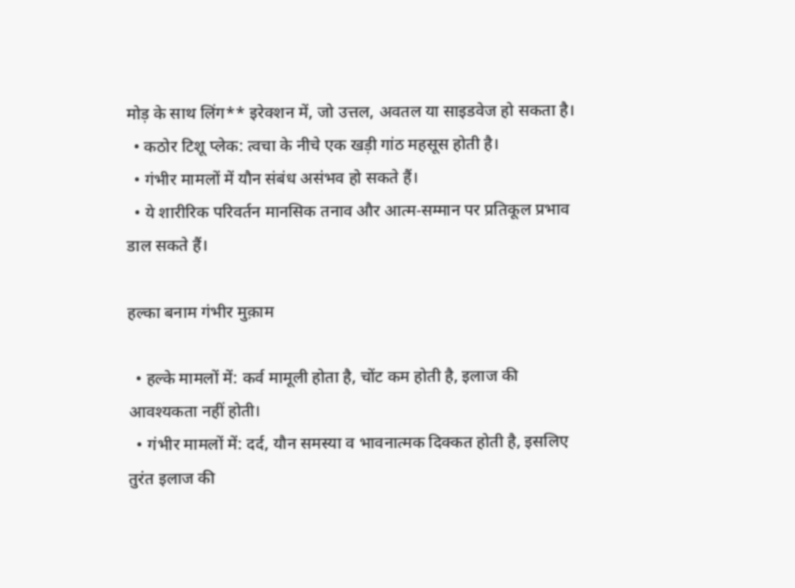मोड़ के साथ लिंग** इरेक्शन में, जो उत्तल, अवतल या साइडवेज हो सकता है।
  • कठोर टिशू प्लेक: त्वचा के नीचे एक खड़ी गांठ महसूस होती है।
  • गंभीर मामलों में यौन संबंध असंभव हो सकते हैं।
  • ये शारीरिक परिवर्तन मानसिक तनाव और आत्म‑सम्मान पर प्रतिकूल प्रभाव डाल सकते हैं।

हल्का बनाम गंभीर मुक़ाम

  • हल्के मामलों में: कर्व मामूली होता है, चोंट कम होती है, इलाज की आवश्यकता नहीं होती।
  • गंभीर मामलों में: दर्द, यौन समस्या व भावनात्मक दिक्कत होती है, इसलिए तुरंत इलाज की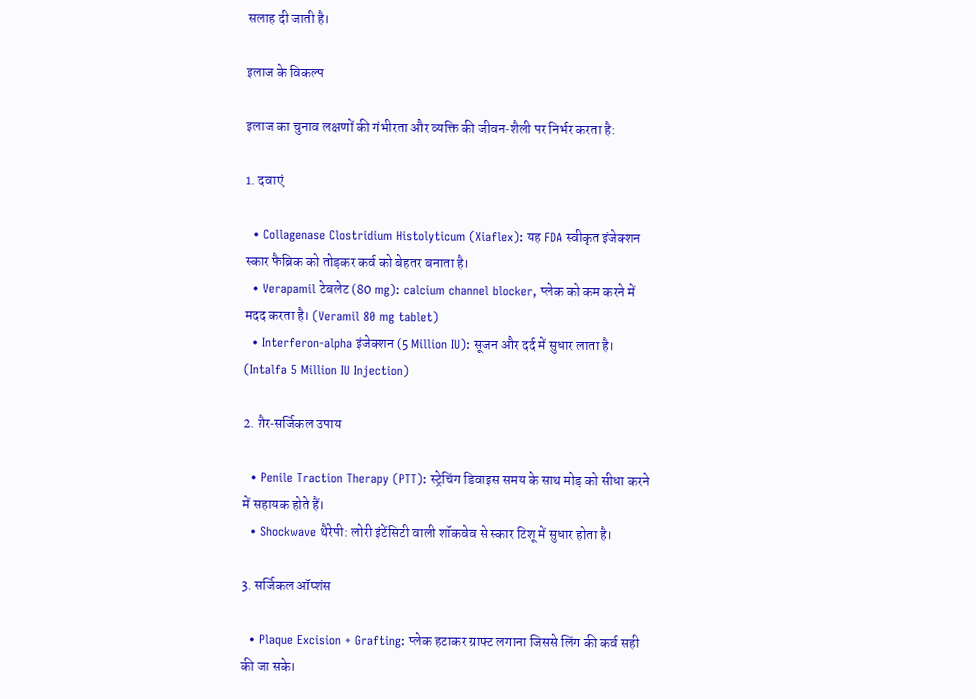सलाह दी जाती है।

इलाज के विकल्प

इलाज का चुनाव लक्षणों की गंभीरता और व्यक्ति की जीवन‑शैली पर निर्भर करता है:

1. दवाएं

  • Collagenase Clostridium Histolyticum (Xiaflex): यह FDA स्वीकृत इंजेक्शन स्कार फैब्रिक को तोड़कर कर्व को बेहतर बनाता है।
  • Verapamil टेबलेट (80 mg): calcium channel blocker, प्लेक को कम करने में मदद करता है। (Veramil 80 mg tablet)
  • Interferon‑alpha इंजेक्शन (5 Million IU): सूजन और दर्द में सुधार लाता है। (Intalfa 5 Million IU Injection)

2. ग़ैर‑सर्जिकल उपाय

  • Penile Traction Therapy (PTT): स्ट्रेचिंग डिवाइस समय के साथ मोड़ को सीधा करने में सहायक होते हैं।
  • Shockwave थैरेपी: लोरी इंटेंसिटी वाली शॉकवेव से स्कार टिशू में सुधार होता है।

3. सर्जिकल ऑप्शंस

  • Plaque Excision + Grafting: प्लेक हटाकर ग्राफ्ट लगाना जिससे लिंग की कर्व सही की जा सके।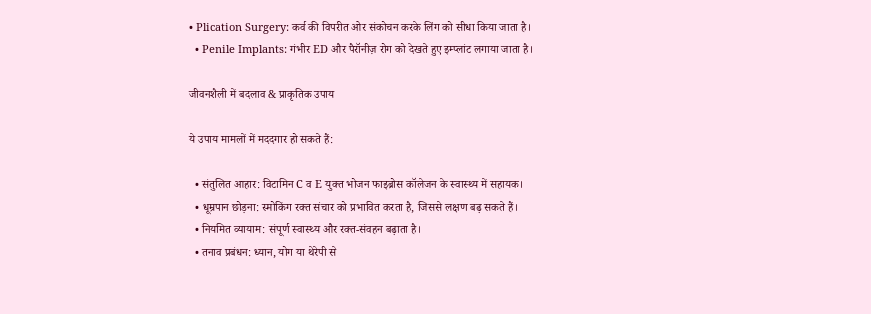• Plication Surgery: कर्व की विपरीत ओर संकोचन करके लिंग को सीधा किया जाता है।
  • Penile Implants: गंभीर ED और पैरॉनीज़ रोग को देखते हुए इम्प्लांट लगाया जाता है।

जीवनशैली में बदलाव & प्राकृतिक उपाय

ये उपाय मामलों में मददगार हो सकते हैं:

  • संतुलित आहार: विटामिन C व E युक्त भोजन फाइब्रोस कॉलेजन के स्वास्थ्य में सहायक।
  • धूम्रपान छोड़ना: स्मोकिंग रक्त संचार को प्रभावित करता है, जिससे लक्षण बढ़ सकते हैं।
  • नियमित व्यायाम: संपूर्ण स्वास्थ्य और रक्त‑संवहन बढ़ाता है।
  • तनाव प्रबंधन: ध्यान, योग या थेरेपी से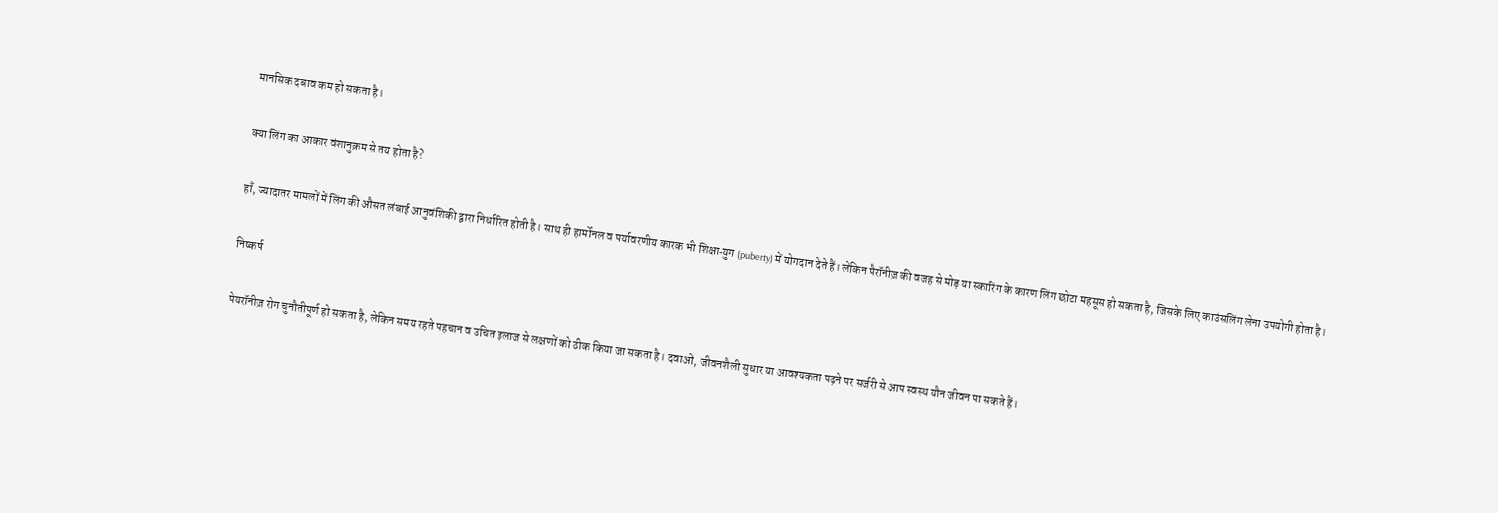मानसिक दबाव कम हो सकता है।

क्या लिंग का आकार वंशानुक्रम से तय होता है?

हाँ, ज्यादातर मामलों में लिंग की औसत लंबाई आनुवंशिकी द्वारा निर्धारित होती है। साथ ही हार्मोनल व पर्यावरणीय कारक भी शिक्षा‑युग (puberty) में योगदान देते हैं। लेकिन पैरॉनीज़ की वजह से मोड़ या स्कारिंग के कारण लिंग छोटा महसूस हो सकता है, जिसके लिए काउंसलिंग लेना उपयोगी होता है।

निष्कर्ष

पेयरॉनीज़ रोग चुनौतीपूर्ण हो सकता है, लेकिन समय रहते पहचान व उचित इलाज से लक्षणों को ठीक किया जा सकता है। दवाओं, जीवनशैली सुधार या आवश्यकता पढ़ने पर सर्जरी से आप स्वस्थ यौन जीवन पा सकते हैं।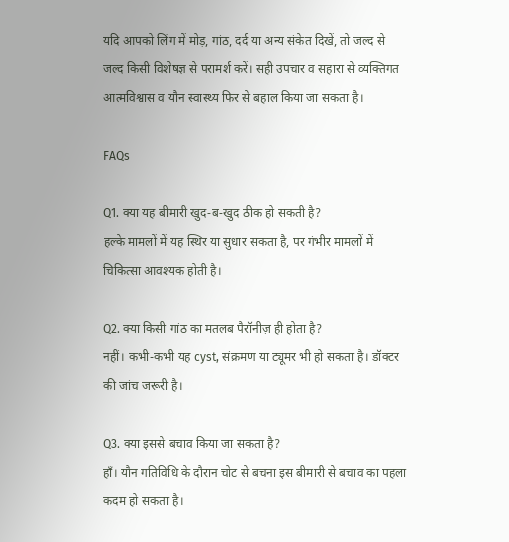यदि आपको लिंग में मोड़, गांठ, दर्द या अन्य संकेत दिखें, तो जल्द से जल्द किसी विशेषज्ञ से परामर्श करें। सही उपचार व सहारा से व्यक्तिगत आत्मविश्वास व यौन स्वास्थ्य फिर से बहाल किया जा सकता है।

FAQs

Q1. क्या यह बीमारी खुद‑ब‑खुद ठीक हो सकती है?
हल्के मामलों में यह स्थिर या सुधार सकता है, पर गंभीर मामलों में चिकित्सा आवश्यक होती है।

Q2. क्या किसी गांठ का मतलब पैरॉनीज़ ही होता है?
नहीं। कभी-कभी यह cyst, संक्रमण या ट्यूमर भी हो सकता है। डॉक्टर की जांच जरूरी है।

Q3. क्या इससे बचाव किया जा सकता है?
हाँ। यौन गतिविधि के दौरान चोट से बचना इस बीमारी से बचाव का पहला कदम हो सकता है।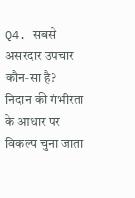Q4. सबसे असरदार उपचार कौन‑सा है?
निदान की गंभीरता के आधार पर विकल्प चुना जाता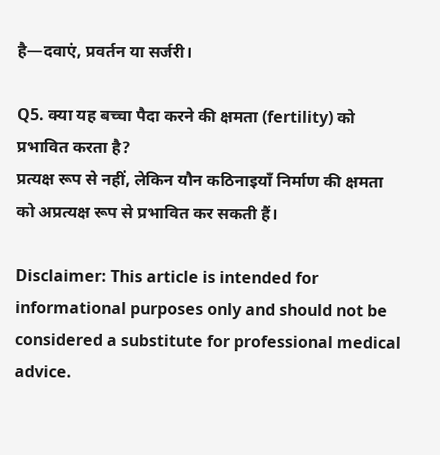है—दवाएं, प्रवर्तन या सर्जरी।

Q5. क्या यह बच्चा पैदा करने की क्षमता (fertility) को प्रभावित करता है?
प्रत्यक्ष रूप से नहीं, लेकिन यौन कठिनाइयाँ निर्माण की क्षमता को अप्रत्यक्ष रूप से प्रभावित कर सकती हैं।

Disclaimer: This article is intended for informational purposes only and should not be considered a substitute for professional medical advice.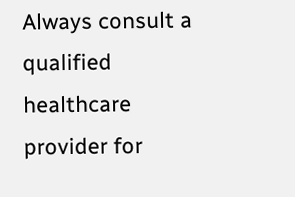Always consult a qualified healthcare provider for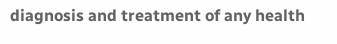diagnosis and treatment of any health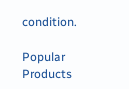condition.

Popular Products